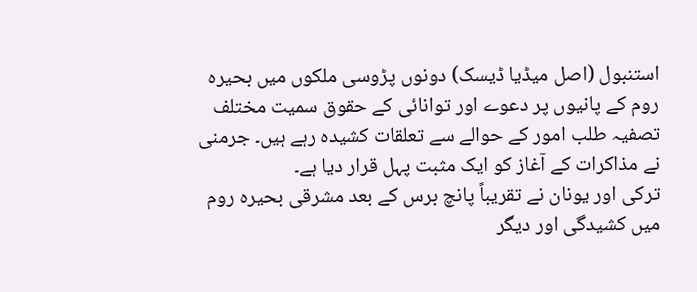استنبول (اصل میڈیا ڈیسک) دونوں پڑوسی ملکوں میں بحیرہ روم کے پانیوں پر دعوے اور توانائی کے حقوق سمیت مختلف تصفیہ طلب امور کے حوالے سے تعلقات کشیدہ رہے ہیں۔ جرمنی نے مذاکرات کے آغاز کو ایک مثبت پہل قرار دیا ہے۔
ترکی اور یونان نے تقریباً پانچ برس کے بعد مشرقی بحیرہ روم میں کشیدگی اور دیگر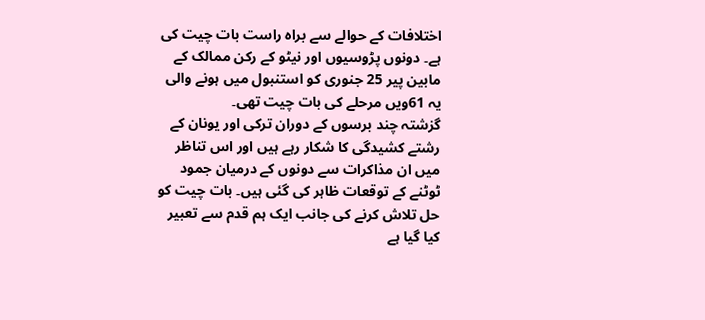اختلافات کے حوالے سے براہ راست بات چیت کی ہے۔ دونوں پڑوسیوں اور نیٹو کے رکن ممالک کے مابین پیر 25 جنوری کو استنبول میں ہونے والی یہ 61ویں مرحلے کی بات چیت تھی۔
گزشتہ چند برسوں کے دوران ترکی اور یونان کے رشتے کشیدگی کا شکار رہے ہیں اور اس تناظر میں ان مذاکرات سے دونوں کے درمیان جمود ٹوٹنے کے توقعات ظاہر کی گئی ہیں۔ بات چیت کو حل تلاش کرنے کی جانب ایک ہم قدم سے تعبیر کیا گیا ہے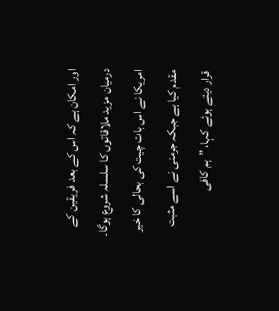اور امکان ہے کہ اس کے بعد فریقین کے درمیان مزید ملاقاتوں کا سلسلہ شروع ہوگا۔
امریکا نے اس بات چیت کی بحالی کا خیر مقدم کیا ہے جبکہ جرمنی نے اسے مثبت قرار دیتے ہوئے کہا، ”ہم کافی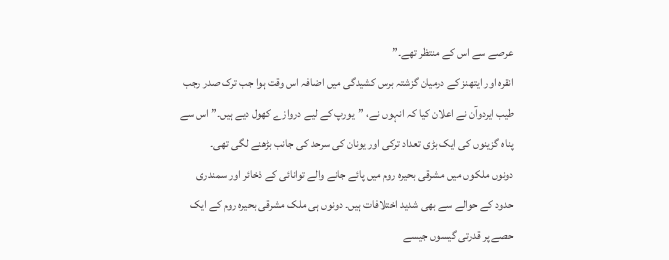عرصے سے اس کے منتظر تھے۔”
انقرہ اور ایتھنز کے درمیان گزشتہ برس کشیدگی میں اضافہ اس وقت ہوا جب ترک صدر رجب طیب ایردوآن نے اعلان کیا کہ انہوں نے، ”یورپ کے لیے دروازے کھول دیے ہیں۔” اس سے پناہ گزینوں کی ایک بڑی تعداد ترکی اور یونان کی سرحد کی جانب بڑھنے لگی تھی۔
دونوں ملکوں میں مشرقی بحیرہ روم میں پائے جانے والے توانائی کے ذخائر اور سمندری حدود کے حوالے سے بھی شدید اختلافات ہیں۔ دونوں ہی ملک مشرقی بحیرہ روم کے ایک حصے پر قدرتی گیسوں جیسے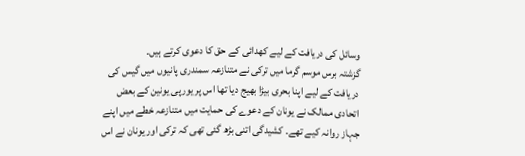وسائل کی دریافت کے لیے کھدائی کے حق کا دعوی کرتے ہیں۔
گزشتہ برس موسم گرما میں ترکی نے متنازعہ سمندری پانیوں میں گیس کی دریافت کے لیے اپنا بحری بیڑا بھیج دیا تھا اس پر یورپی یونین کے بعض اتحادی ممالک نے یونان کے دعوے کی حمایت میں متنازعہ خطے میں اپنے جہاز روانہ کیے تھے۔ کشیدگی اتنی بڑھ گئی تھی کہ ترکی اور یونان نے اس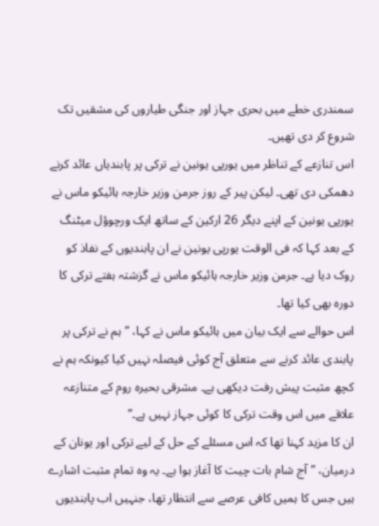سمندری خطے میں بحری جہاز اور جنگی طیاروں کی مشقیں تک شروع کر دی تھیں۔
اس تنازعے کے تناظر میں یورپی یونین نے ترکی پر پابندیاں عائد کرنے دھمکی دی تھی۔ لیکن پیر کے روز جرمن وزیر خارجہ ہائیکو ماس نے یورپی یونین کے اپنے دیگر 26 ارکین کے ساتھ ایک ورچوؤل میٹنگ کے بعد کہا کہ فی الوقت یورپی یونین نے ان پابندیوں کے نفاذ کو روک دیا ہے۔ جرمن وزیر خارجہ ہائیکو ماس نے گزشتہ ہفتے ترکی کا دورہ بھی کیا تھا۔
اس حوالے سے ایک بیان میں ہائیکو ماس نے کہا، ”ہم نے ترکی پر پابندی عائد کرنے سے متعلق آج کوئی فیصلہ نہیں کیا کیونکہ ہم نے کچھ مثبت پیش رفت دیکھی ہے۔ مشرقی بحیرہ روم کے متنازعہ علاقے میں اس وقت ترکی کا کوئی جہاز نہیں ہے۔”
ان کا مزید کہنا تھا کہ اس مسئلے کے حل کے لیے ترکی اور یونان کے درمیان، ”آج شام بات چیت کا آغاز ہوا ہے۔ یہ وہ تمام مثبت اشارے ہیں جس کا ہمیں کافی عرصے سے انتظار تھا، جنہیں اب پابندیوں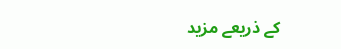کے ذریعے مزید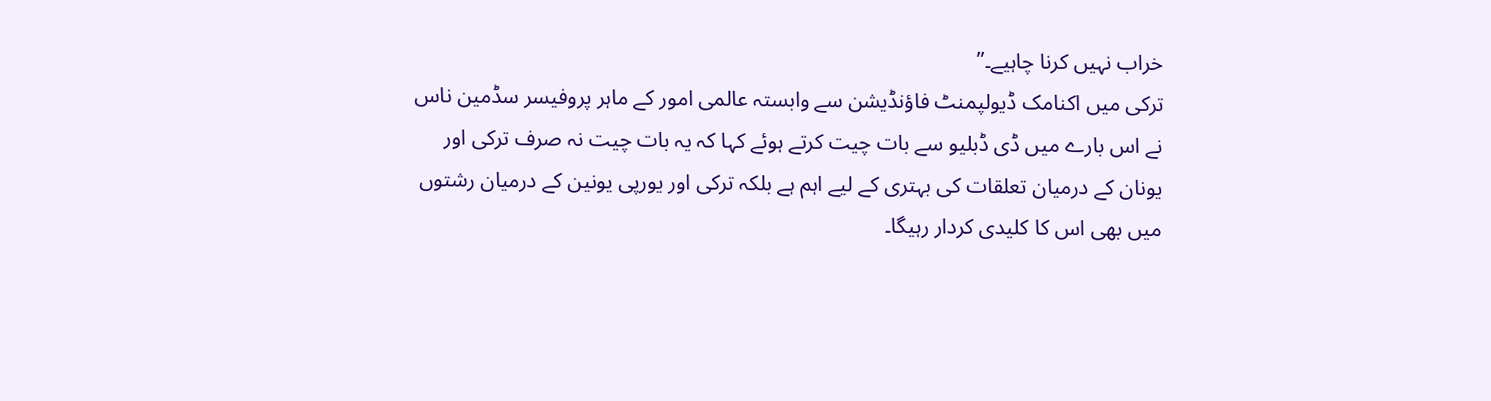خراب نہیں کرنا چاہیے۔”
ترکی میں اکنامک ڈیولپمنٹ فاؤنڈیشن سے وابستہ عالمی امور کے ماہر پروفیسر سڈمین ناس نے اس بارے میں ڈی ڈبلیو سے بات چیت کرتے ہوئے کہا کہ یہ بات چیت نہ صرف ترکی اور یونان کے درمیان تعلقات کی بہتری کے لیے اہم ہے بلکہ ترکی اور یورپی یونین کے درمیان رشتوں میں بھی اس کا کلیدی کردار رہیگا۔